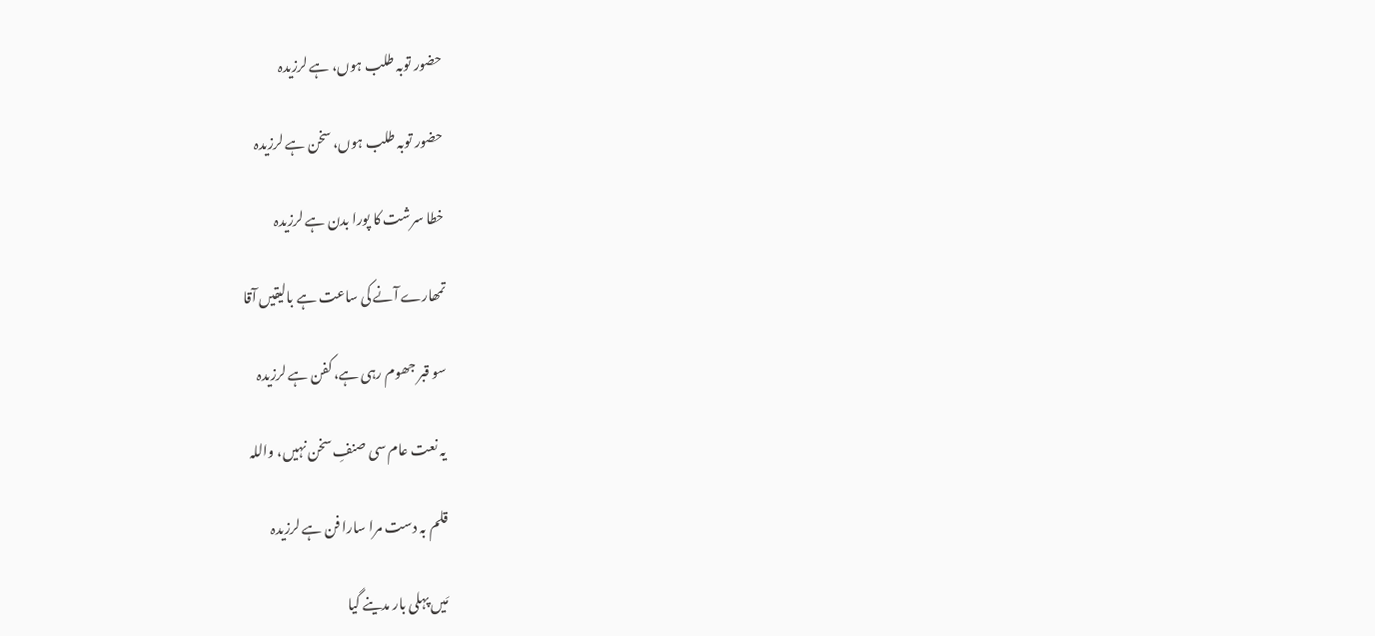حضور توبہ طلب ہوں، ہے لرزیدہ

حضور توبہ طلب ہوں، سخن ہے لرزیدہ

خطا سرشت کا پورا بدن ہے لرزیدہ

تمھارے آنے کی ساعت ہے بالیقیں آقا

سو قبر جھوم رہی ہے، کفن ہے لرزیدہ

یہ نعت عام سی صنفِ سخن نہیں، واللہ

قلم بہ دست مرا سارا فن ہے لرزیدہ

مَیں پہلی بار مدینے گیا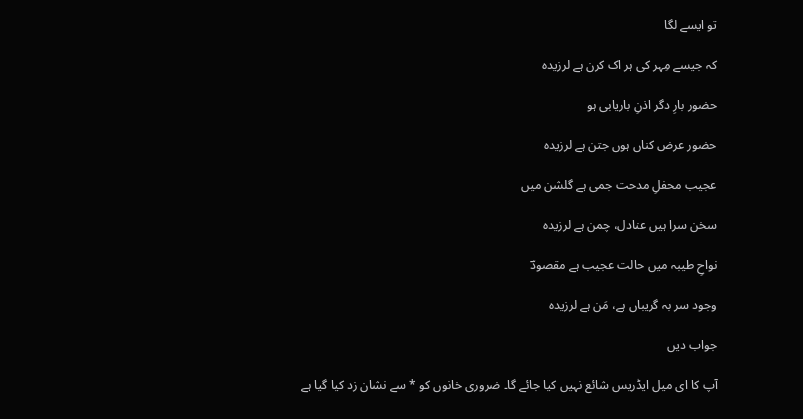تو ایسے لگا

کہ جیسے مِہر کی ہر اک کرن ہے لرزیدہ

حضور بارِ دگر اذنِ باریابی ہو

حضور عرض کناں ہوں جتن ہے لرزیدہ

عجیب محفلِ مدحت جمی ہے گلشن میں

سخن سرا ہیں عنادل، چمن ہے لرزیدہ

نواحِ طیبہ میں حالت عجیب ہے مقصودؔ

وجود سر بہ گریباں ہے، مَن ہے لرزیدہ

جواب دیں

آپ کا ای میل ایڈریس شائع نہیں کیا جائے گا۔ ضروری خانوں کو * سے نشان زد کیا گیا ہے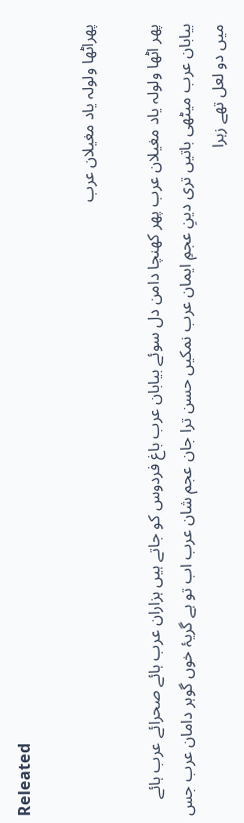Releated

پھراٹھا ولولہ یاد مغیلان عرب

پھر اٹھا ولولہ یاد مغیلان عرب پھر کھنچا دامن دل سوئے بیابان عرب باغ فردوس کو جاتے ہیں ہزاران عرب ہائے صحرائے عرب ہائے بیابان عرب میٹھی باتیں تری دینِ عجمِ ایمان عرب نمکیں حسن ترا جان عجم شان عرب اب تو ہے گریۂ خوں گوہر دامان عرب جس میں دو لعل تھے زہرا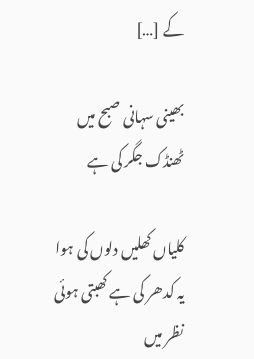کے […]

بھینی سہانی صبح میں ٹھنڈک جگر کی ہے

کلیاں کھلیں دلوں کی ہوا یہ کدھر کی ہے کھبتی ہوئی نظر میں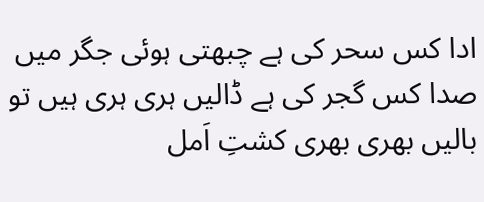ادا کس سحر کی ہے چبھتی ہوئی جگر میں صدا کس گجر کی ہے ڈالیں ہری ہری ہیں تو بالیں بھری بھری کشتِ اَمل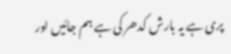پری ہے یہ بارش کدھر کی ہے ہم جائیں اور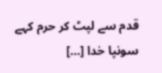قدم سے لپٹ کر حرم کہے سونپا خدا […]